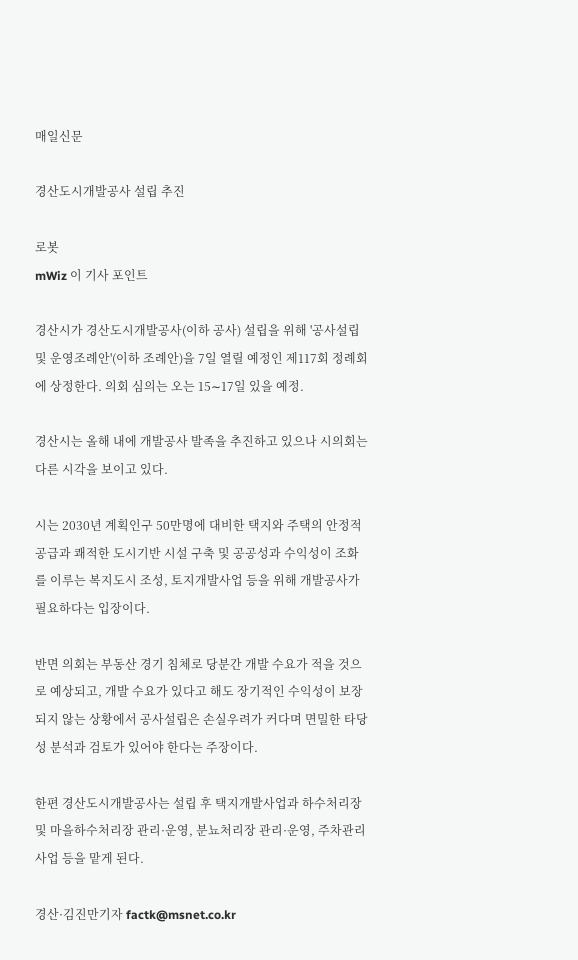매일신문

경산도시개발공사 설립 추진

로봇
mWiz 이 기사 포인트

경산시가 경산도시개발공사(이하 공사) 설립을 위해 '공사설립 및 운영조례안'(이하 조례안)을 7일 열릴 예정인 제117회 정례회에 상정한다. 의회 심의는 오는 15∼17일 있을 예정.

경산시는 올해 내에 개발공사 발족을 추진하고 있으나 시의회는 다른 시각을 보이고 있다.

시는 2030년 계획인구 50만명에 대비한 택지와 주택의 안정적 공급과 쾌적한 도시기반 시설 구축 및 공공성과 수익성이 조화를 이루는 복지도시 조성, 토지개발사업 등을 위해 개발공사가 필요하다는 입장이다.

반면 의회는 부동산 경기 침체로 당분간 개발 수요가 적을 것으로 예상되고, 개발 수요가 있다고 해도 장기적인 수익성이 보장되지 않는 상황에서 공사설립은 손실우려가 커다며 면밀한 타당성 분석과 검토가 있어야 한다는 주장이다.

한편 경산도시개발공사는 설립 후 택지개발사업과 하수처리장 및 마을하수처리장 관리·운영, 분뇨처리장 관리·운영, 주차관리 사업 등을 맡게 된다.

경산·김진만기자 factk@msnet.co.kr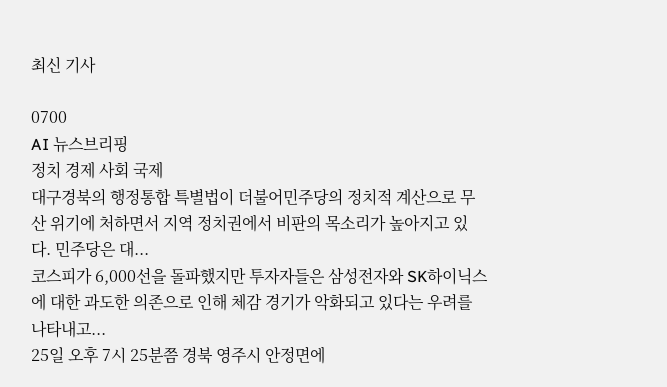최신 기사

0700
AI 뉴스브리핑
정치 경제 사회 국제
대구경북의 행정통합 특별법이 더불어민주당의 정치적 계산으로 무산 위기에 처하면서 지역 정치권에서 비판의 목소리가 높아지고 있다. 민주당은 대...
코스피가 6,000선을 돌파했지만 투자자들은 삼성전자와 SK하이닉스에 대한 과도한 의존으로 인해 체감 경기가 악화되고 있다는 우려를 나타내고...
25일 오후 7시 25분쯤 경북 영주시 안정면에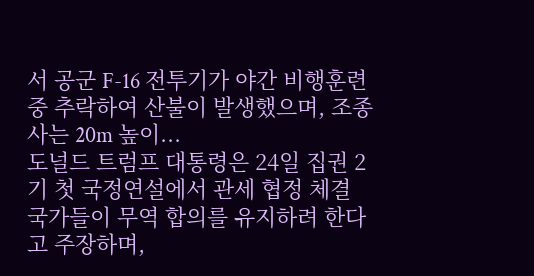서 공군 F-16 전투기가 야간 비행훈련 중 추락하여 산불이 발생했으며, 조종사는 20m 높이...
도널드 트럼프 대통령은 24일 집권 2기 첫 국정연설에서 관세 협정 체결 국가들이 무역 합의를 유지하려 한다고 주장하며,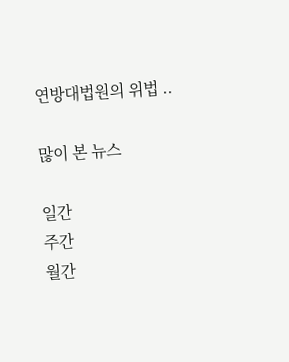연방대법원의 위법 ..

많이 본 뉴스

일간
주간
월간